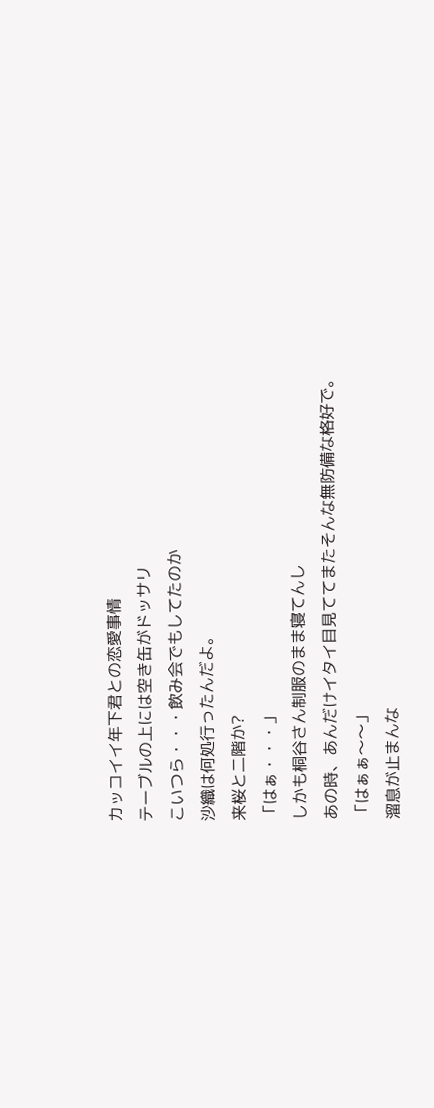カッコイイ年下君との恋愛事情
テーブルの上には空き缶がドッサリ
こいつら・・・飲み会でもしてたのか
沙織は何処行ったんだよ。
来桜と二階か?
「はぁ・・・」
しかも桐谷さん制服のまま寝てんし
あの時、あんだけイタイ目見ててまたそんな無防備な格好で。
「はぁぁ〜〜」
溜息が止まんな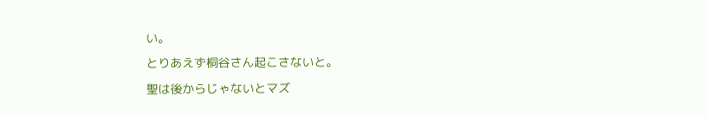い。
とりあえず桐谷さん起こさないと。
聖は後からじゃないとマズ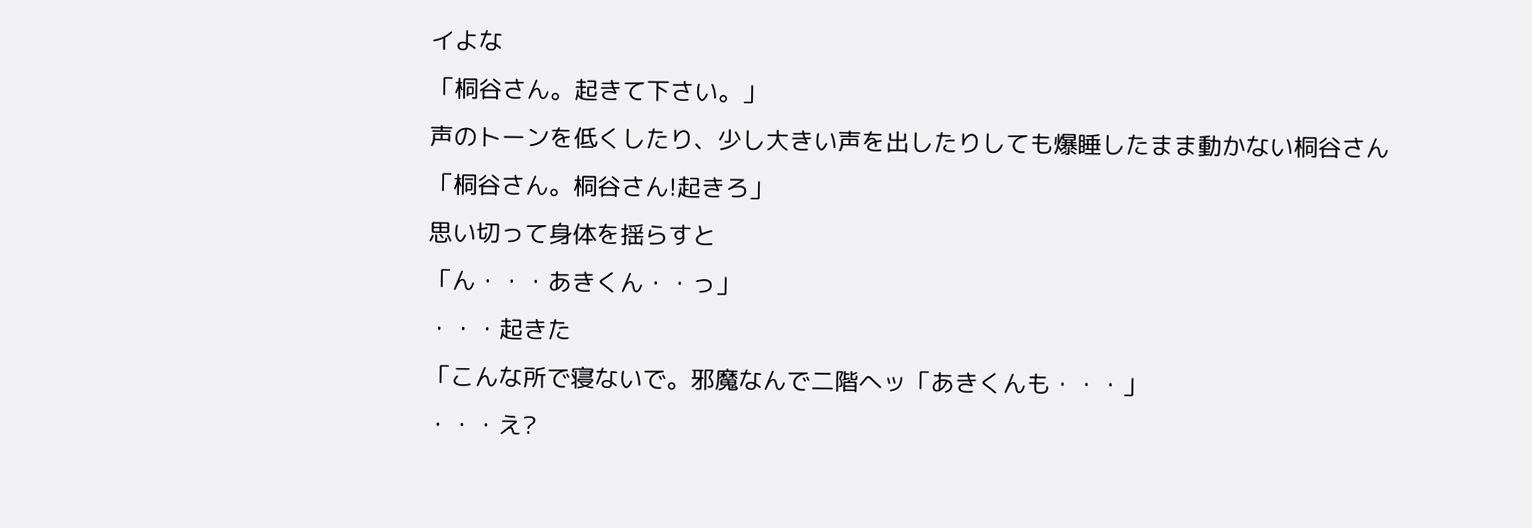イよな
「桐谷さん。起きて下さい。」
声のトーンを低くしたり、少し大きい声を出したりしても爆睡したまま動かない桐谷さん
「桐谷さん。桐谷さん!起きろ」
思い切って身体を揺らすと
「ん・・・あきくん・・っ」
・・・起きた
「こんな所で寝ないで。邪魔なんで二階へッ「あきくんも・・・」
・・・え?